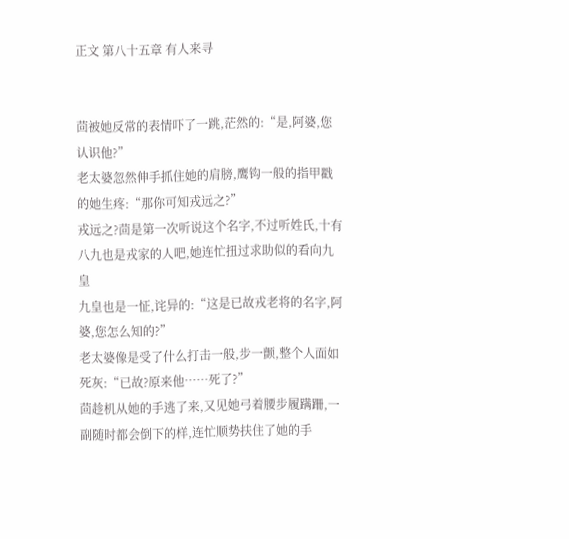正文 第八十五章 有人来寻


茴被她反常的表情吓了一跳,茫然的:“是,阿婆,您认识他?”
老太婆忽然伸手抓住她的肩膀,鹰钩一般的指甲戳的她生疼:“那你可知戎远之?”
戎远之?茴是第一次听说这个名字,不过听姓氏,十有八九也是戎家的人吧,她连忙扭过求助似的看向九皇
九皇也是一怔,诧异的:“这是已故戎老将的名字,阿婆,您怎么知的?”
老太婆像是受了什么打击一般,步一颤,整个人面如死灰:“已故?原来他……死了?”
茴趁机从她的手逃了来,又见她弓着腰步履蹒跚,一副随时都会倒下的样,连忙顺势扶住了她的手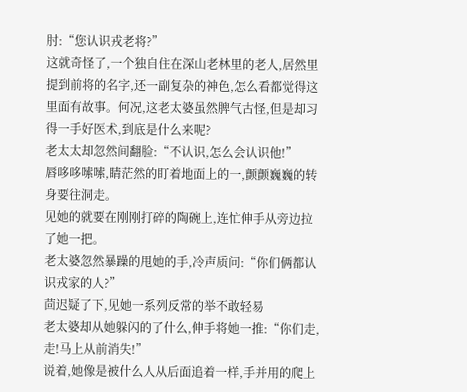肘:“您认识戎老将?”
这就奇怪了,一个独自住在深山老林里的老人,居然里提到前将的名字,还一副复杂的神色,怎么看都觉得这里面有故事。何况,这老太婆虽然脾气古怪,但是却习得一手好医术,到底是什么来呢?
老太太却忽然间翻脸:“不认识,怎么会认识他!”
唇哆哆嗦嗦,睛茫然的盯着地面上的一,颤颤巍巍的转身要往洞走。
见她的就要在刚刚打碎的陶碗上,连忙伸手从旁边拉了她一把。
老太婆忽然暴躁的甩她的手,冷声质问:“你们俩都认识戎家的人?”
茴迟疑了下,见她一系列反常的举不敢轻易
老太婆却从她躲闪的了什么,伸手将她一推:“你们走,走!马上从前消失!”
说着,她像是被什么人从后面追着一样,手并用的爬上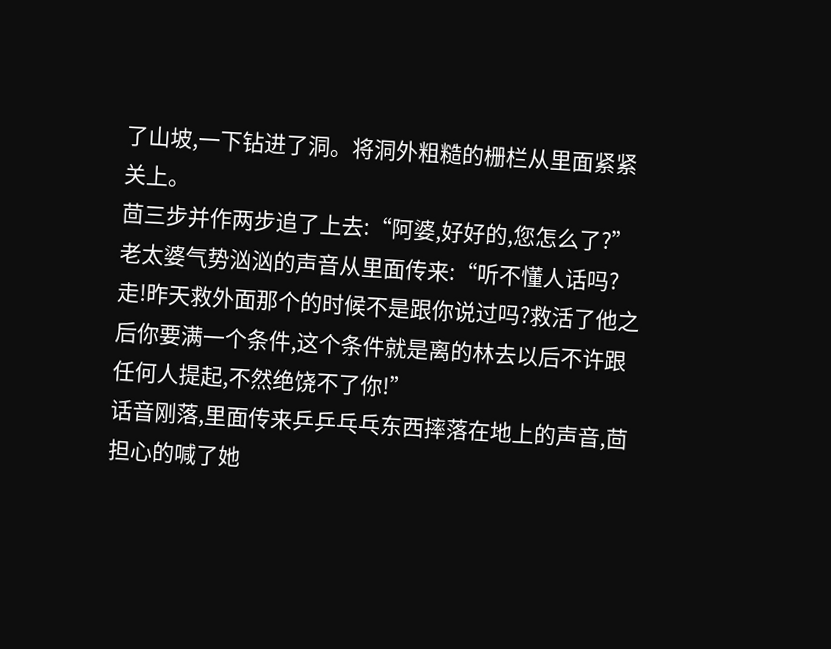了山坡,一下钻进了洞。将洞外粗糙的栅栏从里面紧紧关上。
茴三步并作两步追了上去:“阿婆,好好的,您怎么了?”
老太婆气势汹汹的声音从里面传来:“听不懂人话吗?走!昨天救外面那个的时候不是跟你说过吗?救活了他之后你要满一个条件,这个条件就是离的林去以后不许跟任何人提起,不然绝饶不了你!”
话音刚落,里面传来乒乒乓乓东西摔落在地上的声音,茴担心的喊了她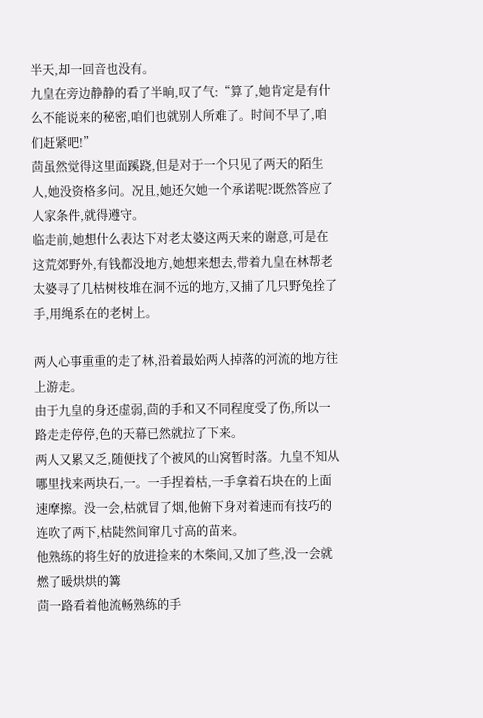半天,却一回音也没有。
九皇在旁边静静的看了半晌,叹了气:“算了,她肯定是有什么不能说来的秘密,咱们也就别人所难了。时间不早了,咱们赶紧吧!”
茴虽然觉得这里面蹊跷,但是对于一个只见了两天的陌生人,她没资格多问。况且,她还欠她一个承诺呢?既然答应了人家条件,就得遵守。
临走前,她想什么表达下对老太婆这两天来的谢意,可是在这荒郊野外,有钱都没地方,她想来想去,带着九皇在林帮老太婆寻了几枯树枝堆在洞不远的地方,又捕了几只野兔拴了手,用绳系在的老树上。

两人心事重重的走了林,沿着最始两人掉落的河流的地方往上游走。
由于九皇的身还虚弱,茴的手和又不同程度受了伤,所以一路走走停停,色的天幕已然就拉了下来。
两人又累又乏,随便找了个被风的山窝暂时落。九皇不知从哪里找来两块石,一。一手捏着枯,一手拿着石块在的上面速摩擦。没一会,枯就冒了烟,他俯下身对着速而有技巧的连吹了两下,枯陡然间窜几寸高的苗来。
他熟练的将生好的放进捡来的木柴间,又加了些,没一会就燃了暖烘烘的篝
茴一路看着他流畅熟练的手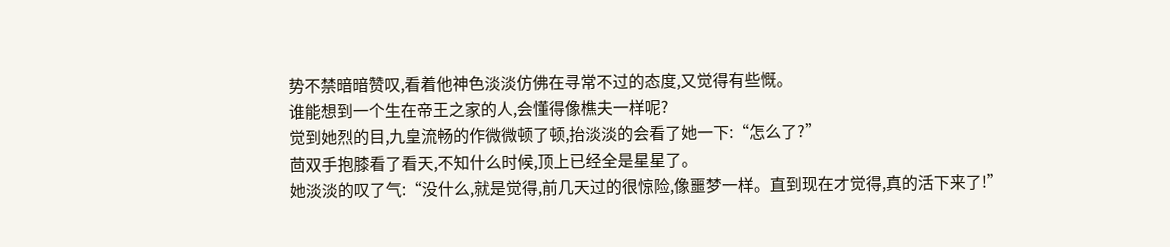势不禁暗暗赞叹,看着他神色淡淡仿佛在寻常不过的态度,又觉得有些慨。
谁能想到一个生在帝王之家的人,会懂得像樵夫一样呢?
觉到她烈的目,九皇流畅的作微微顿了顿,抬淡淡的会看了她一下:“怎么了?”
茴双手抱膝看了看天,不知什么时候,顶上已经全是星星了。
她淡淡的叹了气:“没什么,就是觉得,前几天过的很惊险,像噩梦一样。直到现在才觉得,真的活下来了!”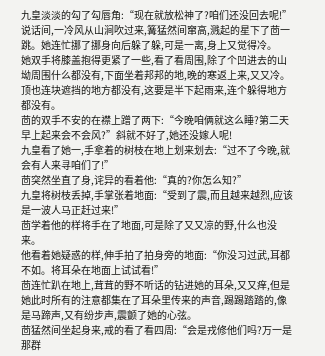九皇淡淡的勾了勾唇角:“现在就放松神了?咱们还没回去呢!”
说话间,一冷风从山涧吹过来,篝猛然间窜高,溅起的星下了茴一跳。她连忙挪了挪身向后躲了躲,可是一离,身上又觉得冷。
她双手将膝盖抱得更紧了一些,看了看周围,除了个凹进去的山坳周围什么都没有,下面坐着邦邦的地,晚的寒返上来,又又冷。顶也连块遮挡的地方都没有,这要是半下起雨来,连个躲得地方都没有。
茴的双手不安的在襟上蹭了两下:“今晚咱俩就这么睡?第二天早上起来会不会风?”斜就不好了,她还没嫁人呢!
九皇看了她一,手拿着的树枝在地上划来划去:“过不了今晚,就会有人来寻咱们了!”
茴突然坐直了身,诧异的看着他:“真的?你怎么知?”
九皇将树枝丢掉,手掌张着地面:“受到了震,而且越来越烈,应该是一波人马正赶过来!”
茴学着他的样将手在了地面,可是除了又又凉的野,什么也没来。
他看着她疑惑的样,伸手拍了拍身旁的地面:“你没习过武,耳都不如。将耳朵在地面上试试看!”
茴连忙趴在地上,茸茸的野不听话的钻进她的耳朵,又又痒,但是她此时所有的注意都集在了耳朵里传来的声音,踢踢踏踏的,像是马蹄声,又有纷步声,震颤了她的心弦。
茴猛然间坐起身来,戒的看了看四周:“会是戎修他们吗?万一是那群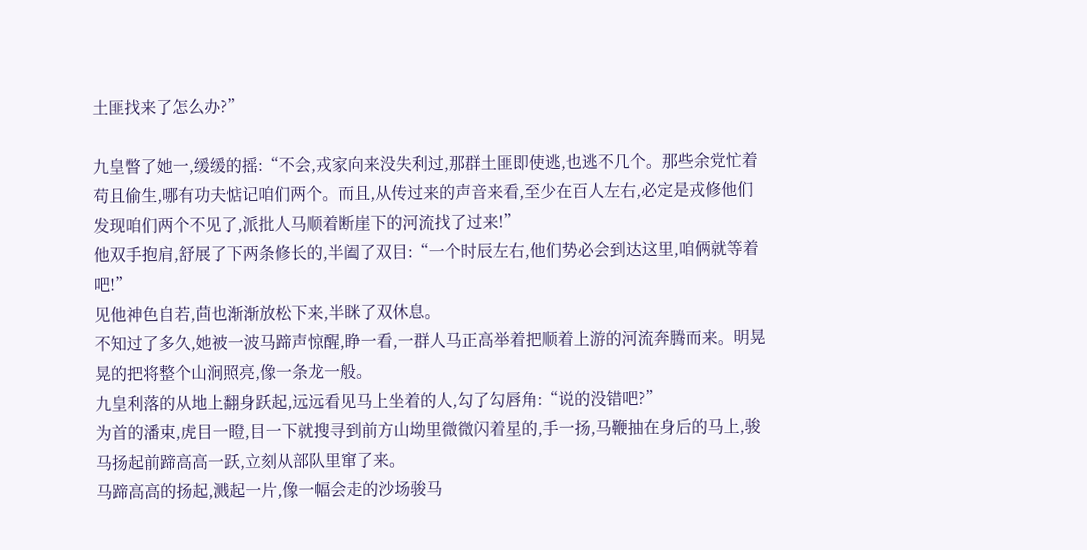土匪找来了怎么办?”

九皇瞥了她一,缓缓的摇:“不会,戎家向来没失利过,那群土匪即使逃,也逃不几个。那些余党忙着苟且偷生,哪有功夫惦记咱们两个。而且,从传过来的声音来看,至少在百人左右,必定是戎修他们发现咱们两个不见了,派批人马顺着断崖下的河流找了过来!”
他双手抱肩,舒展了下两条修长的,半阖了双目:“一个时辰左右,他们势必会到达这里,咱俩就等着吧!”
见他神色自若,茴也渐渐放松下来,半眯了双休息。
不知过了多久,她被一波马蹄声惊醒,睁一看,一群人马正高举着把顺着上游的河流奔腾而来。明晃晃的把将整个山涧照亮,像一条龙一般。
九皇利落的从地上翻身跃起,远远看见马上坐着的人,勾了勾唇角:“说的没错吧?”
为首的潘束,虎目一瞪,目一下就搜寻到前方山坳里微微闪着星的,手一扬,马鞭抽在身后的马上,骏马扬起前蹄高高一跃,立刻从部队里窜了来。
马蹄高高的扬起,溅起一片,像一幅会走的沙场骏马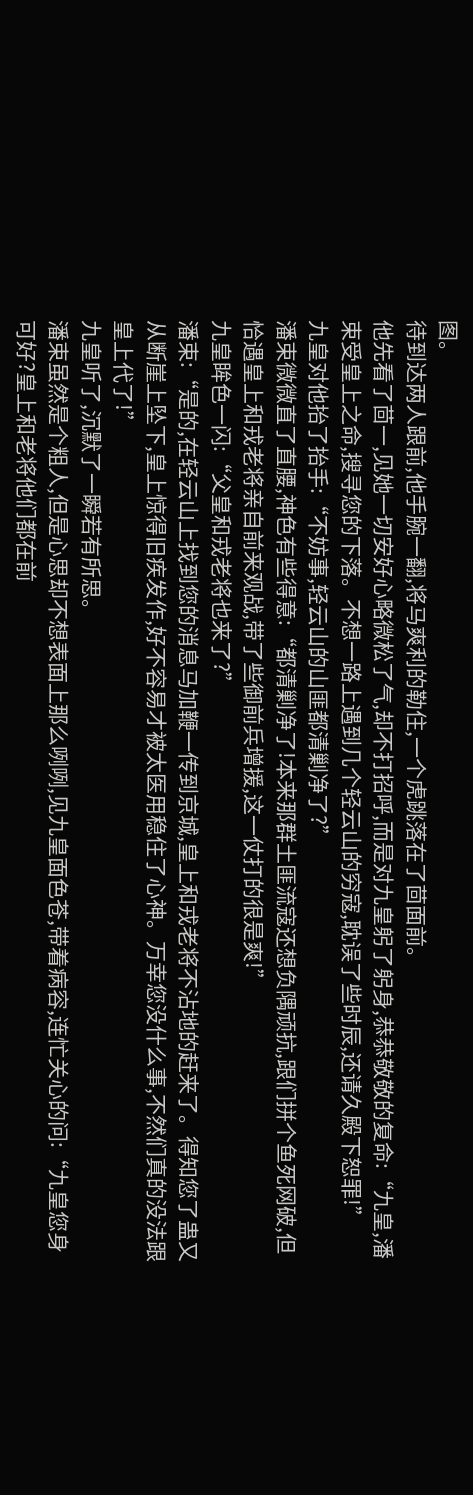图。
待到达两人跟前,他手腕一翻,将马爽利的勒住,一个虎跳落在了茴面前。
他先看了茴一,见她一切安好心略微松了气,却不打招呼,而是对九皇躬了躬身,恭恭敬敬的复命:“九皇,潘束受皇上之命,搜寻您的下落。不想一路上遇到几个轻云山的穷寇,耽误了些时辰,还请久殿下恕罪!”
九皇对他抬了抬手:“不妨事,轻云山的山匪都清剿净了?”
潘束微微直了直腰,神色有些得意:“都清剿净了!本来那群土匪流寇还想负隅顽抗,跟们拼个鱼死网破,但恰遇皇上和戎老将亲自前来观战,带了些御前兵增援,这一仗打的很是爽!”
九皇眸色一闪:“父皇和戎老将也来了?”
潘束:“是的,在轻云山上找到您的消息马加鞭一传到京城,皇上和戎老将不沾地的赶来了。得知您了蛊又从断崖上坠下,皇上惊得旧疾发作,好不容易才被太医用稳住了心神。万幸您没什么事,不然们真的没法跟皇上代了!”
九皇听了,沉默了一瞬若有所思。
潘束虽然是个粗人,但是心思却不想表面上那么咧咧,见九皇面色苍,带着病容,连忙关心的问:“九皇您身可好?皇上和老将他们都在前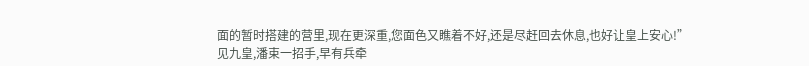面的暂时搭建的营里,现在更深重,您面色又瞧着不好,还是尽赶回去休息,也好让皇上安心!”
见九皇,潘束一招手,早有兵牵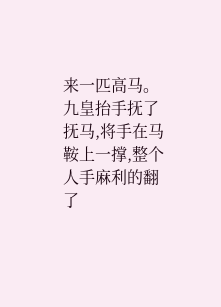来一匹高马。九皇抬手抚了抚马,将手在马鞍上一撑,整个人手麻利的翻了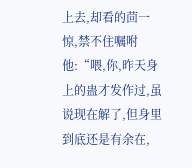上去,却看的茴一惊,禁不住嘱咐他:“喂,你,昨天身上的蛊才发作过,虽说现在解了,但身里到底还是有余在,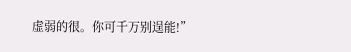虚弱的很。你可千万别逞能!”